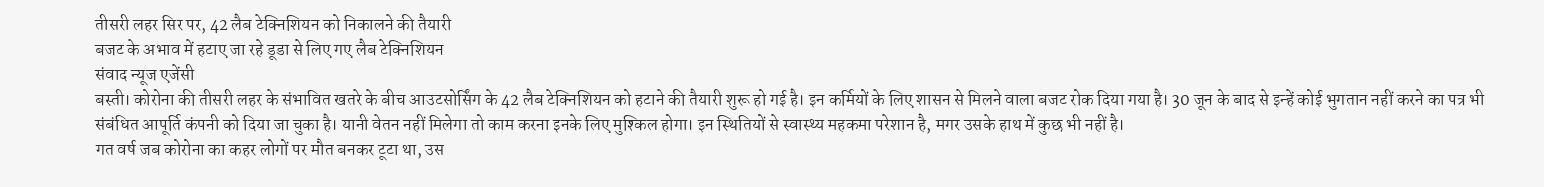तीसरी लहर सिर पर, 42 लैब टेक्निशियन को निकालने की तैयारी
बजट के अभाव में हटाए जा रहे डूडा से लिए गए लैब टेक्निशियन
संवाद न्यूज एजेंसी
बस्ती। कोरोना की तीसरी लहर के संभावित खतरे के बीच आउटसोर्सिंग के 42 लैब टेक्निशियन को हटाने की तैयारी शुरू हो गई है। इन कर्मियों के लिए शासन से मिलने वाला बजट रोक दिया गया है। 30 जून के बाद से इन्हें कोई भुगतान नहीं करने का पत्र भी संबंधित आपूर्ति कंपनी को दिया जा चुका है। यानी वेतन नहीं मिलेगा तो काम करना इनके लिए मुश्किल होगा। इन स्थितियों से स्वास्थ्य महकमा परेशान है, मगर उसके हाथ में कुछ भी नहीं है।
गत वर्ष जब कोरोना का कहर लोगों पर मौत बनकर टूटा था, उस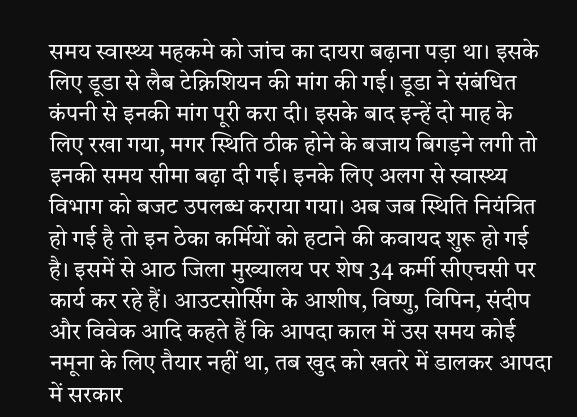समय स्वास्थ्य महकमे को जांच का दायरा बढ़ाना पड़ा था। इसके लिए डूडा से लैब टेक्निशियन की मांग की गई। डूडा ने संबंधित कंपनी से इनकी मांग पूरी करा दी। इसके बाद इन्हें दो माह के लिए रखा गया, मगर स्थिति ठीक होने के बजाय बिगड़ने लगी तो इनकी समय सीमा बढ़ा दी गई। इनके लिए अलग से स्वास्थ्य विभाग को बजट उपलब्ध कराया गया। अब जब स्थिति नियंत्रित हो गई है तो इन ठेका कर्मियों को हटाने की कवायद शुरू हो गई है। इसमें से आठ जिला मुख्यालय पर शेष 34 कर्मी सीएचसी पर कार्य कर रहे हैं। आउटसोर्सिंग के आशीष, विष्णु, विपिन, संदीप और विवेक आदि कहते हैं कि आपदा काल में उस समय कोई नमूना के लिए तैयार नहीं था, तब खुद को खतरे में डालकर आपदा में सरकार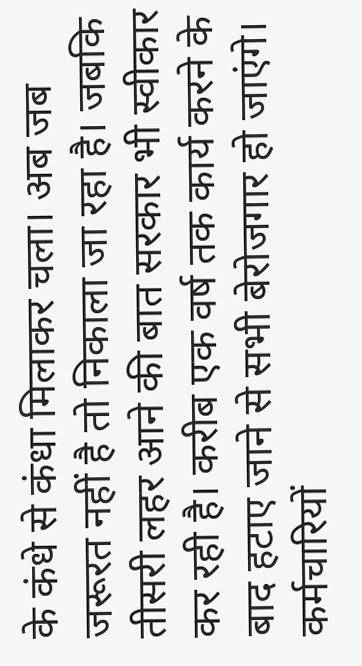के कंधे से कंधा मिलाकर चला। अब जब जरूरत नहीं है तो निकाला जा रहा है। जबकि तीसरी लहर आने की बात सरकार भी स्वीकार कर रही है। करीब एक वर्ष तक कार्य करने के बाद हटाए जाने से सभी बेरोजगार हो जाएंगे। कर्मचारियों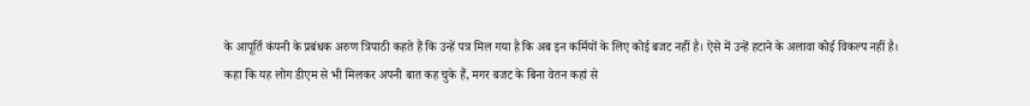के आपूर्ति कंपनी के प्रबंधक अरुण त्रिपाठी कहते हैं कि उन्हें पत्र मिल गया है कि अब इन कर्मियों के लिए कोई बजट नहीं है। ऐसे में उन्हें हटाने के अलावा कोई विकल्प नहीं है। कहा कि यह लोग डीएम से भी मिलकर अपनी बात कह चुके हैं, मगर बजट के बिना वेतन कहां से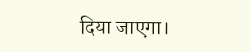दिया जाएगा।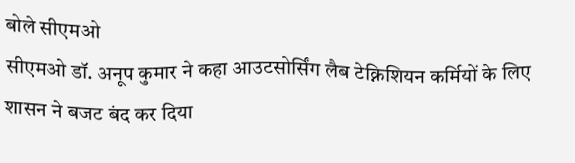बोले सीएमओ
सीएमओ डॉ. अनूप कुमार ने कहा आउटसोर्सिंग लैब टेक्निशियन कर्मियों के लिए शासन ने बजट बंद कर दिया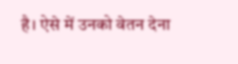है। ऐसे में उनको वेतन देना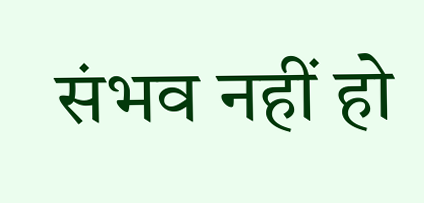संभव नहीं हो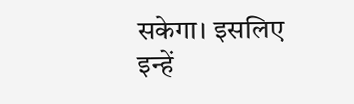सकेगा। इसलिए इन्हें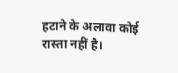हटाने के अलावा कोई रास्ता नहीं है।